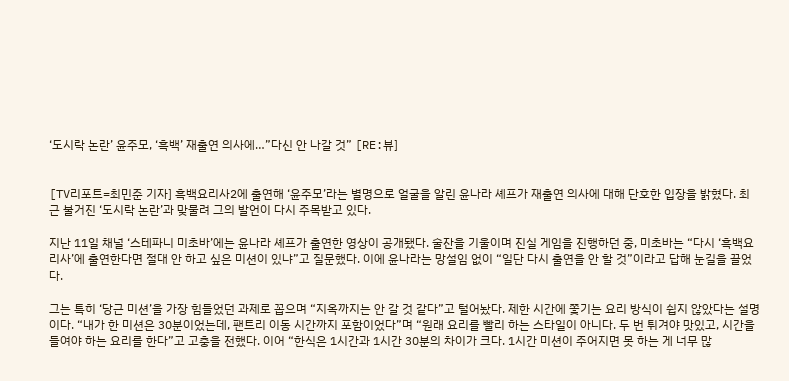‘도시락 논란’ 윤주모, ‘흑백’ 재출연 의사에…”다신 안 나갈 것” [RE:뷰]


[TV리포트=최민준 기자] 흑백요리사2에 출연해 ‘윤주모’라는 별명으로 얼굴을 알린 윤나라 셰프가 재출연 의사에 대해 단호한 입장을 밝혔다. 최근 불거진 ‘도시락 논란’과 맞물려 그의 발언이 다시 주목받고 있다.

지난 11일 채널 ‘스테파니 미초바’에는 윤나라 셰프가 출연한 영상이 공개됐다. 술잔을 기울이며 진실 게임을 진행하던 중, 미초바는 “다시 ‘흑백요리사’에 출연한다면 절대 안 하고 싶은 미션이 있냐”고 질문했다. 이에 윤나라는 망설임 없이 “일단 다시 출연을 안 할 것”이라고 답해 눈길을 끌었다.

그는 특히 ‘당근 미션’을 가장 힘들었던 과제로 꼽으며 “지옥까지는 안 갈 것 같다”고 털어놨다. 제한 시간에 쫓기는 요리 방식이 쉽지 않았다는 설명이다. “내가 한 미션은 30분이었는데, 팬트리 이동 시간까지 포함이었다”며 “원래 요리를 빨리 하는 스타일이 아니다. 두 번 튀겨야 맛있고, 시간을 들여야 하는 요리를 한다”고 고충을 전했다. 이어 “한식은 1시간과 1시간 30분의 차이가 크다. 1시간 미션이 주어지면 못 하는 게 너무 많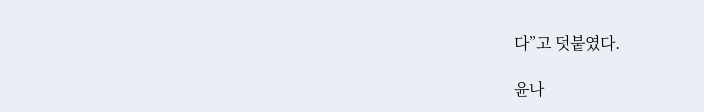다”고 덧붙였다.

윤나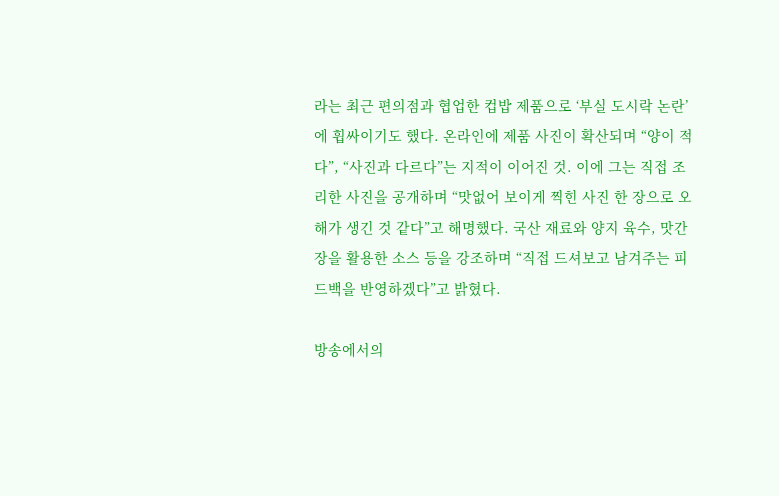라는 최근 편의점과 협업한 컵밥 제품으로 ‘부실 도시락 논란’에 휩싸이기도 했다. 온라인에 제품 사진이 확산되며 “양이 적다”, “사진과 다르다”는 지적이 이어진 것. 이에 그는 직접 조리한 사진을 공개하며 “맛없어 보이게 찍힌 사진 한 장으로 오해가 생긴 것 같다”고 해명했다. 국산 재료와 양지 육수, 맛간장을 활용한 소스 등을 강조하며 “직접 드셔보고 남겨주는 피드백을 반영하겠다”고 밝혔다.

방송에서의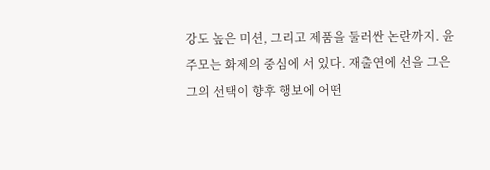강도 높은 미션, 그리고 제품을 둘러싼 논란까지. 윤주모는 화제의 중심에 서 있다. 재출연에 선을 그은 그의 선택이 향후 행보에 어떤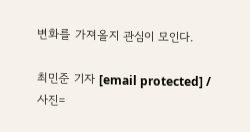변화를 가져올지 관심이 모인다.

최민준 기자 [email protected] / 사진=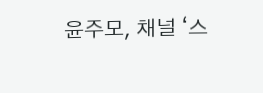윤주모, 채널 ‘스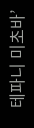테파니 미초바’